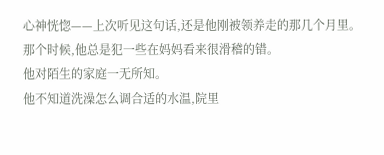心神恍惚——上次听见这句话,还是他刚被领养走的那几个月里。
那个时候,他总是犯一些在妈妈看来很滑稽的错。
他对陌生的家庭一无所知。
他不知道洗澡怎么调合适的水温,院里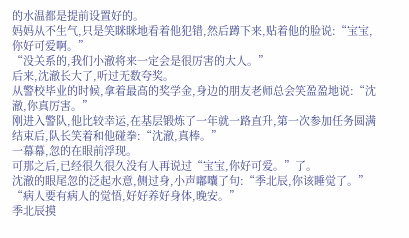的水温都是提前设置好的。
妈妈从不生气,只是笑眯眯地看着他犯错,然后蹲下来,贴着他的脸说:“宝宝,你好可爱啊。”
“没关系的,我们小澈将来一定会是很厉害的大人。”
后来,沈澈长大了,听过无数夸奖。
从警校毕业的时候,拿着最高的奖学金,身边的朋友老师总会笑盈盈地说:“沈澈,你真厉害。”
刚进入警队,他比较幸运,在基层锻炼了一年就一路直升,第一次参加任务圆满结束后,队长笑着和他碰拳:“沈澈,真棒。”
一幕幕,忽的在眼前浮现。
可那之后,已经很久很久没有人再说过“宝宝,你好可爱。”了。
沈澈的眼尾忽的泛起水意,侧过身,小声嘟囔了句:“季北辰,你该睡觉了。”
“病人要有病人的觉悟,好好养好身体,晚安。”
季北辰摸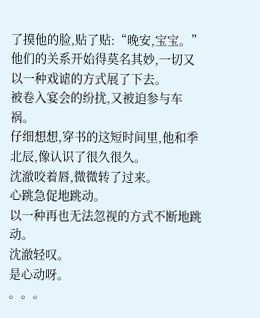了摸他的脸,贴了贴:“晚安,宝宝。”
他们的关系开始得莫名其妙,一切又以一种戏谑的方式展了下去。
被卷入宴会的纷扰,又被迫参与车祸。
仔细想想,穿书的这短时间里,他和季北辰,像认识了很久很久。
沈澈咬着唇,微微转了过来。
心跳急促地跳动。
以一种再也无法忽视的方式不断地跳动。
沈澈轻叹。
是心动呀。
。。。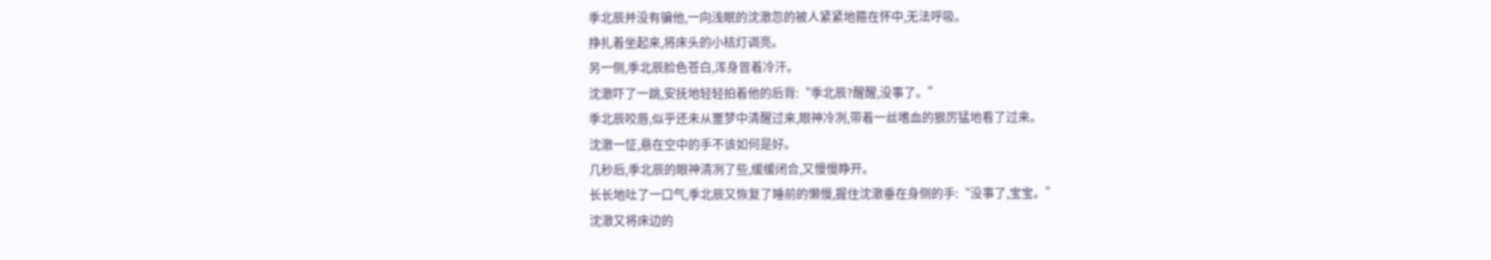季北辰并没有骗他,一向浅眠的沈澈忽的被人紧紧地箍在怀中,无法呼吸。
挣扎着坐起来,将床头的小桔灯调亮。
另一侧,季北辰脸色苍白,浑身冒着冷汗。
沈澈吓了一跳,安抚地轻轻拍着他的后背:“季北辰?醒醒,没事了。”
季北辰咬唇,似乎还未从噩梦中清醒过来,眼神冷冽,带着一丝嗜血的狠厉猛地看了过来。
沈澈一怔,悬在空中的手不该如何是好。
几秒后,季北辰的眼神清冽了些,缓缓闭合,又慢慢睁开。
长长地吐了一口气,季北辰又恢复了睡前的懒慢,握住沈澈垂在身侧的手:“没事了,宝宝。”
沈澈又将床边的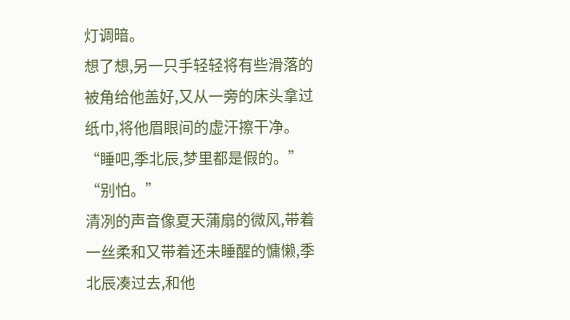灯调暗。
想了想,另一只手轻轻将有些滑落的被角给他盖好,又从一旁的床头拿过纸巾,将他眉眼间的虚汗擦干净。
“睡吧,季北辰,梦里都是假的。”
“别怕。”
清冽的声音像夏天蒲扇的微风,带着一丝柔和又带着还未睡醒的慵懒,季北辰凑过去,和他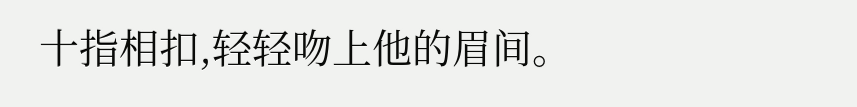十指相扣,轻轻吻上他的眉间。